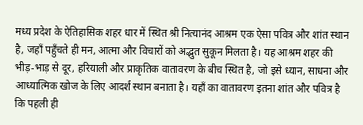मध्य प्रदेश के ऐतिहासिक शहर धार में स्थित श्री नित्यानंद आश्रम एक ऐसा पवित्र और शांत स्थान है, जहाँ पहुँचते ही मन, आत्मा और विचारों को अद्भुत सुकून मिलता है। यह आश्रम शहर की भीड़-भाड़ से दूर, हरियाली और प्राकृतिक वातावरण के बीच स्थित है, जो इसे ध्यान, साधना और आध्यात्मिक खोज के लिए आदर्श स्थान बनाता है। यहाँ का वातावरण इतना शांत और पवित्र है कि पहली ही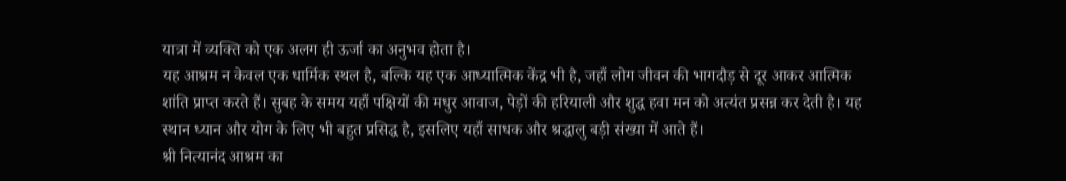यात्रा में व्यक्ति को एक अलग ही ऊर्जा का अनुभव होता है।
यह आश्रम न केवल एक धार्मिक स्थल है, बल्कि यह एक आध्यात्मिक केंद्र भी है, जहाँ लोग जीवन की भागदौड़ से दूर आकर आत्मिक शांति प्राप्त करते हैं। सुबह के समय यहाँ पक्षियों की मधुर आवाज, पेड़ों की हरियाली और शुद्ध हवा मन को अत्यंत प्रसन्न कर देती है। यह स्थान ध्यान और योग के लिए भी बहुत प्रसिद्ध है, इसलिए यहाँ साधक और श्रद्धालु बड़ी संख्या में आते हैं।
श्री नित्यानंद आश्रम का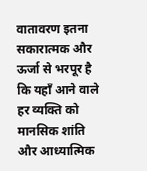वातावरण इतना सकारात्मक और ऊर्जा से भरपूर है कि यहाँ आने वाले हर व्यक्ति को मानसिक शांति और आध्यात्मिक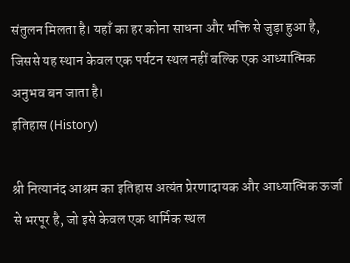संतुलन मिलता है। यहाँ का हर कोना साधना और भक्ति से जुड़ा हुआ है, जिससे यह स्थान केवल एक पर्यटन स्थल नहीं बल्कि एक आध्यात्मिक अनुभव बन जाता है।
इतिहास (History)

श्री नित्यानंद आश्रम का इतिहास अत्यंत प्रेरणादायक और आध्यात्मिक ऊर्जा से भरपूर है, जो इसे केवल एक धार्मिक स्थल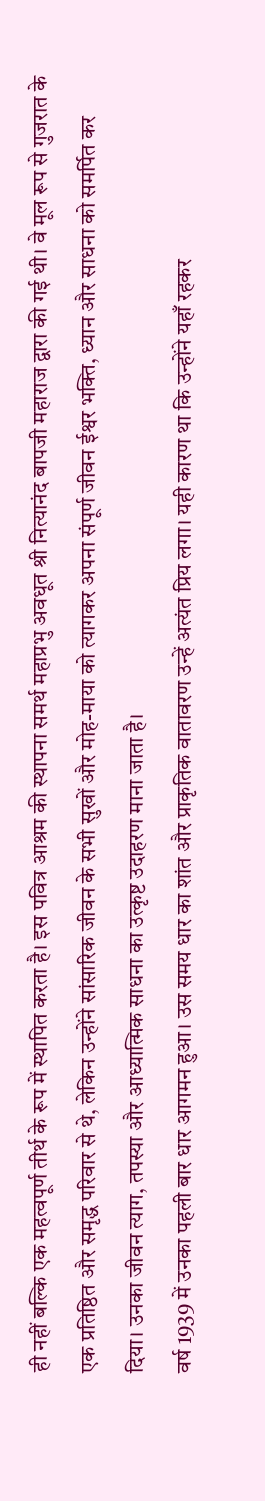ही नहीं बल्कि एक महत्वपूर्ण तीर्थ के रूप में स्थापित करता है। इस पवित्र आश्रम की स्थापना समर्थ महाप्रभु अवधूत श्री नित्यानंद बापजी महाराज द्वारा की गई थी। वे मूल रूप से गुजरात के एक प्रतिष्ठित और समृद्ध परिवार से थे, लेकिन उन्होंने सांसारिक जीवन के सभी सुखों और मोह-माया को त्यागकर अपना संपूर्ण जीवन ईश्वर भक्ति, ध्यान और साधना को समर्पित कर दिया। उनका जीवन त्याग, तपस्या और आध्यात्मिक साधना का उत्कृष्ट उदाहरण माना जाता है।
वर्ष 1939 में उनका पहली बार धार आगमन हुआ। उस समय धार का शांत और प्राकृतिक वातावरण उन्हें अत्यंत प्रिय लगा। यही कारण था कि उन्होंने यहाँ रहकर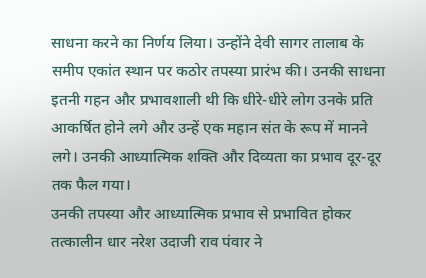साधना करने का निर्णय लिया। उन्होंने देवी सागर तालाब के समीप एकांत स्थान पर कठोर तपस्या प्रारंभ की। उनकी साधना इतनी गहन और प्रभावशाली थी कि धीरे-धीरे लोग उनके प्रति आकर्षित होने लगे और उन्हें एक महान संत के रूप में मानने लगे। उनकी आध्यात्मिक शक्ति और दिव्यता का प्रभाव दूर-दूर तक फैल गया।
उनकी तपस्या और आध्यात्मिक प्रभाव से प्रभावित होकर तत्कालीन धार नरेश उदाजी राव पंवार ने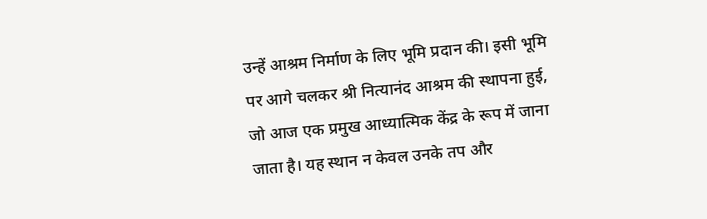उन्हें आश्रम निर्माण के लिए भूमि प्रदान की। इसी भूमि पर आगे चलकर श्री नित्यानंद आश्रम की स्थापना हुई, जो आज एक प्रमुख आध्यात्मिक केंद्र के रूप में जाना जाता है। यह स्थान न केवल उनके तप और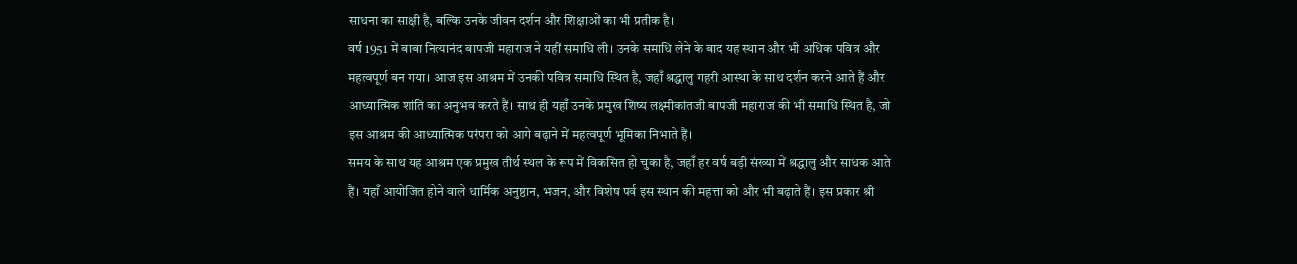साधना का साक्षी है, बल्कि उनके जीवन दर्शन और शिक्षाओं का भी प्रतीक है।
वर्ष 1951 में बाबा नित्यानंद बापजी महाराज ने यहीं समाधि ली। उनके समाधि लेने के बाद यह स्थान और भी अधिक पवित्र और महत्वपूर्ण बन गया। आज इस आश्रम में उनकी पवित्र समाधि स्थित है, जहाँ श्रद्धालु गहरी आस्था के साथ दर्शन करने आते हैं और आध्यात्मिक शांति का अनुभव करते हैं। साथ ही यहाँ उनके प्रमुख शिष्य लक्ष्मीकांतजी बापजी महाराज की भी समाधि स्थित है, जो इस आश्रम की आध्यात्मिक परंपरा को आगे बढ़ाने में महत्वपूर्ण भूमिका निभाते हैं।
समय के साथ यह आश्रम एक प्रमुख तीर्थ स्थल के रूप में विकसित हो चुका है, जहाँ हर वर्ष बड़ी संख्या में श्रद्धालु और साधक आते हैं। यहाँ आयोजित होने वाले धार्मिक अनुष्ठान, भजन, और विशेष पर्व इस स्थान की महत्ता को और भी बढ़ाते हैं। इस प्रकार श्री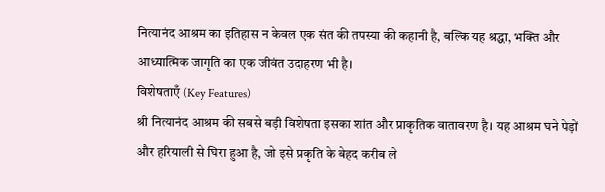नित्यानंद आश्रम का इतिहास न केवल एक संत की तपस्या की कहानी है, बल्कि यह श्रद्धा, भक्ति और आध्यात्मिक जागृति का एक जीवंत उदाहरण भी है।
विशेषताएँ (Key Features)
श्री नित्यानंद आश्रम की सबसे बड़ी विशेषता इसका शांत और प्राकृतिक वातावरण है। यह आश्रम घने पेड़ों और हरियाली से घिरा हुआ है, जो इसे प्रकृति के बेहद करीब ले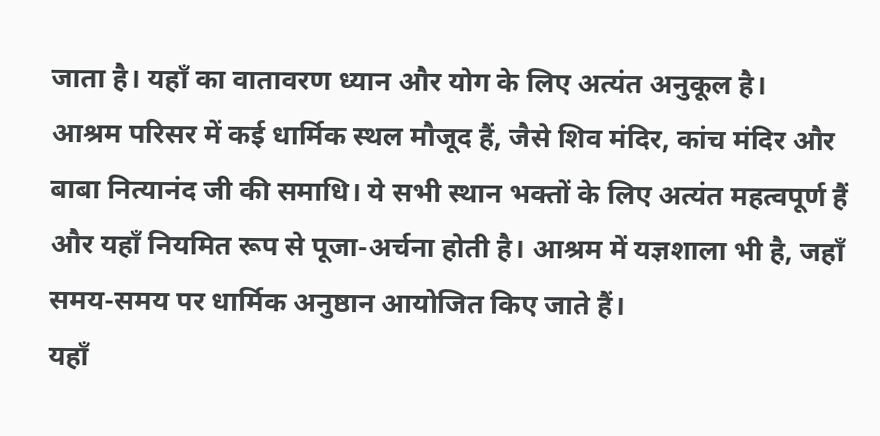जाता है। यहाँ का वातावरण ध्यान और योग के लिए अत्यंत अनुकूल है।
आश्रम परिसर में कई धार्मिक स्थल मौजूद हैं, जैसे शिव मंदिर, कांच मंदिर और बाबा नित्यानंद जी की समाधि। ये सभी स्थान भक्तों के लिए अत्यंत महत्वपूर्ण हैं और यहाँ नियमित रूप से पूजा-अर्चना होती है। आश्रम में यज्ञशाला भी है, जहाँ समय-समय पर धार्मिक अनुष्ठान आयोजित किए जाते हैं।
यहाँ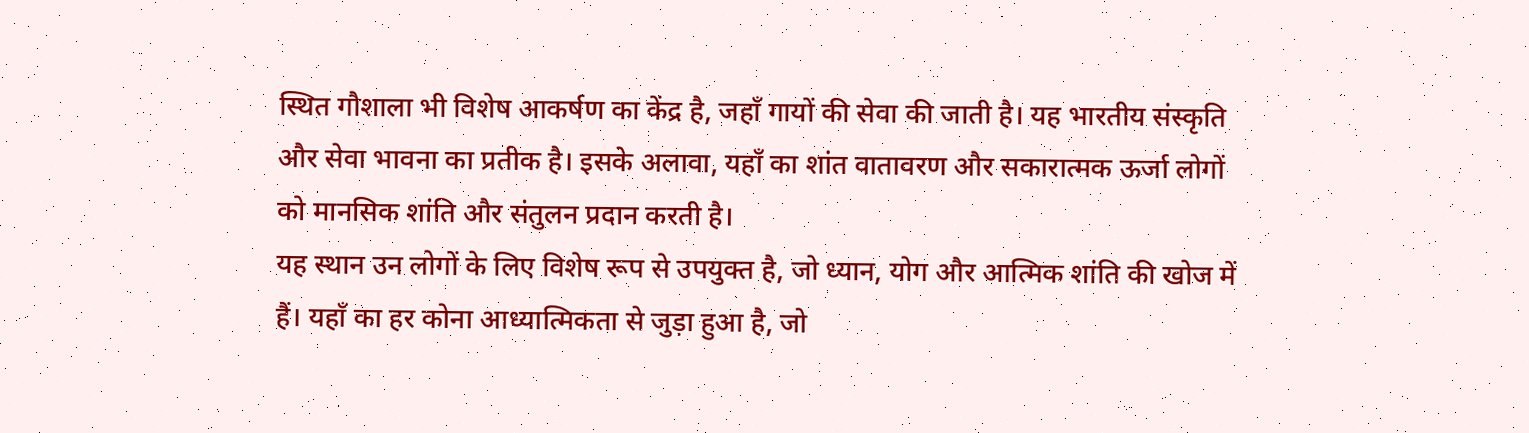स्थित गौशाला भी विशेष आकर्षण का केंद्र है, जहाँ गायों की सेवा की जाती है। यह भारतीय संस्कृति और सेवा भावना का प्रतीक है। इसके अलावा, यहाँ का शांत वातावरण और सकारात्मक ऊर्जा लोगों को मानसिक शांति और संतुलन प्रदान करती है।
यह स्थान उन लोगों के लिए विशेष रूप से उपयुक्त है, जो ध्यान, योग और आत्मिक शांति की खोज में हैं। यहाँ का हर कोना आध्यात्मिकता से जुड़ा हुआ है, जो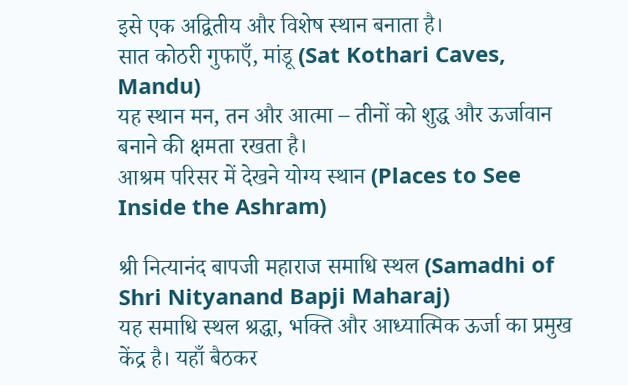इसे एक अद्वितीय और विशेष स्थान बनाता है।
सात कोठरी गुफाएँ, मांडू (Sat Kothari Caves, Mandu)
यह स्थान मन, तन और आत्मा – तीनों को शुद्ध और ऊर्जावान बनाने की क्षमता रखता है।
आश्रम परिसर में देखने योग्य स्थान (Places to See Inside the Ashram)

श्री नित्यानंद बापजी महाराज समाधि स्थल (Samadhi of Shri Nityanand Bapji Maharaj)
यह समाधि स्थल श्रद्धा, भक्ति और आध्यात्मिक ऊर्जा का प्रमुख केंद्र है। यहाँ बैठकर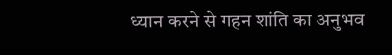ध्यान करने से गहन शांति का अनुभव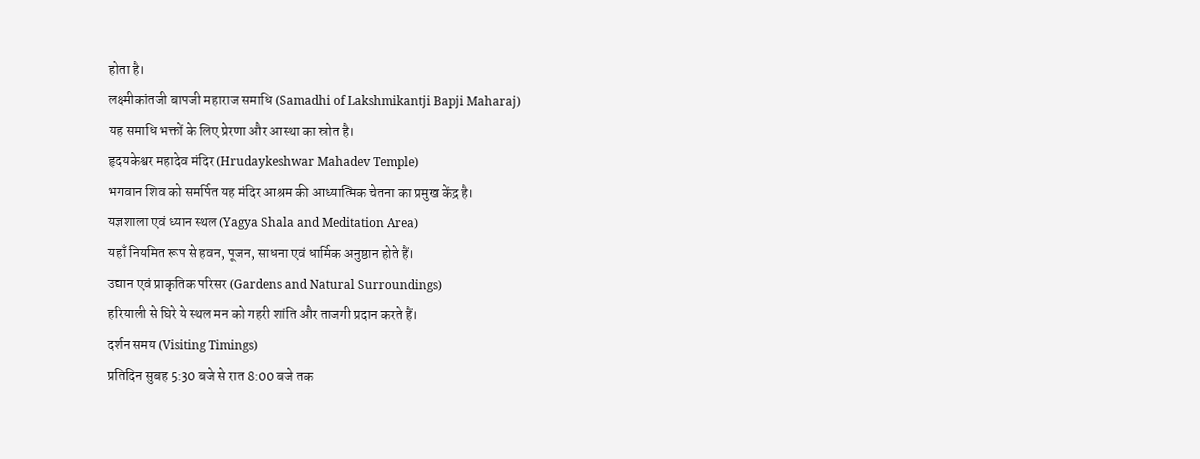होता है।
लक्ष्मीकांतजी बापजी महाराज समाधि (Samadhi of Lakshmikantji Bapji Maharaj)
यह समाधि भक्तों के लिए प्रेरणा और आस्था का स्रोत है।
हृदयकेश्वर महादेव मंदिर (Hrudaykeshwar Mahadev Temple)
भगवान शिव को समर्पित यह मंदिर आश्रम की आध्यात्मिक चेतना का प्रमुख केंद्र है।
यज्ञशाला एवं ध्यान स्थल (Yagya Shala and Meditation Area)
यहाँ नियमित रूप से हवन, पूजन, साधना एवं धार्मिक अनुष्ठान होते हैं।
उद्यान एवं प्राकृतिक परिसर (Gardens and Natural Surroundings)
हरियाली से घिरे ये स्थल मन को गहरी शांति और ताजगी प्रदान करते हैं।
दर्शन समय (Visiting Timings)
प्रतिदिन सुबह 5:30 बजे से रात 8:00 बजे तक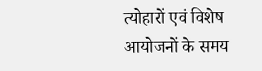त्योहारों एवं विशेष आयोजनों के समय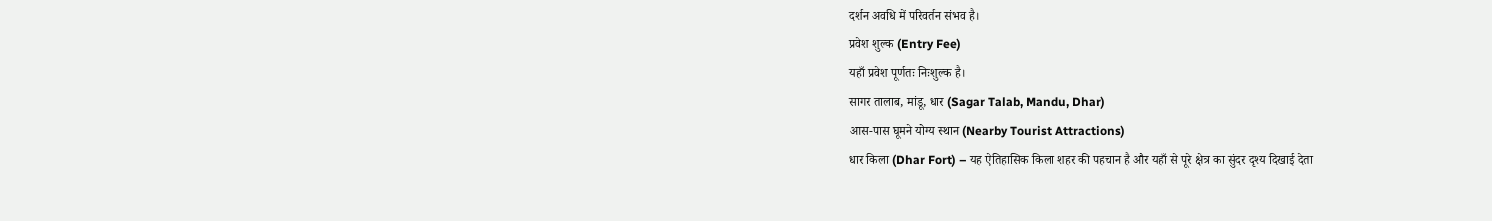दर्शन अवधि में परिवर्तन संभव है।
प्रवेश शुल्क (Entry Fee)
यहाँ प्रवेश पूर्णतः निःशुल्क है।
सागर तालाब, मांडू, धार (Sagar Talab, Mandu, Dhar)
आस-पास घूमने योग्य स्थान (Nearby Tourist Attractions)
धार किला (Dhar Fort) – यह ऐतिहासिक किला शहर की पहचान है और यहाँ से पूरे क्षेत्र का सुंदर दृश्य दिखाई देता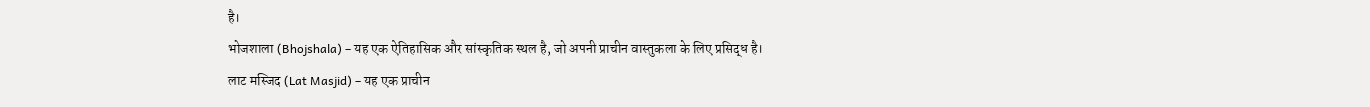है।
भोजशाला (Bhojshala) – यह एक ऐतिहासिक और सांस्कृतिक स्थल है, जो अपनी प्राचीन वास्तुकला के लिए प्रसिद्ध है।
लाट मस्जिद (Lat Masjid) – यह एक प्राचीन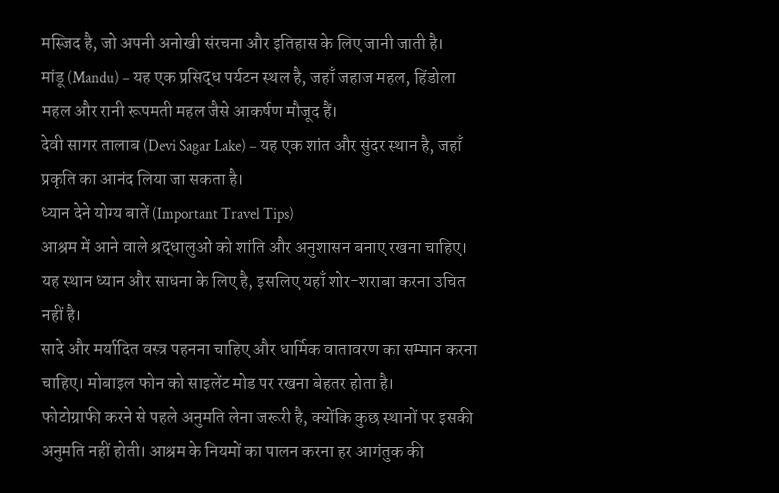मस्जिद है, जो अपनी अनोखी संरचना और इतिहास के लिए जानी जाती है।
मांडू (Mandu) – यह एक प्रसिद्ध पर्यटन स्थल है, जहाँ जहाज महल, हिंडोला महल और रानी रूपमती महल जैसे आकर्षण मौजूद हैं।
देवी सागर तालाब (Devi Sagar Lake) – यह एक शांत और सुंदर स्थान है, जहाँ प्रकृति का आनंद लिया जा सकता है।
ध्यान देने योग्य बातें (Important Travel Tips)
आश्रम में आने वाले श्रद्धालुओं को शांति और अनुशासन बनाए रखना चाहिए। यह स्थान ध्यान और साधना के लिए है, इसलिए यहाँ शोर-शराबा करना उचित नहीं है।
सादे और मर्यादित वस्त्र पहनना चाहिए और धार्मिक वातावरण का सम्मान करना चाहिए। मोबाइल फोन को साइलेंट मोड पर रखना बेहतर होता है।
फोटोग्राफी करने से पहले अनुमति लेना जरूरी है, क्योंकि कुछ स्थानों पर इसकी अनुमति नहीं होती। आश्रम के नियमों का पालन करना हर आगंतुक की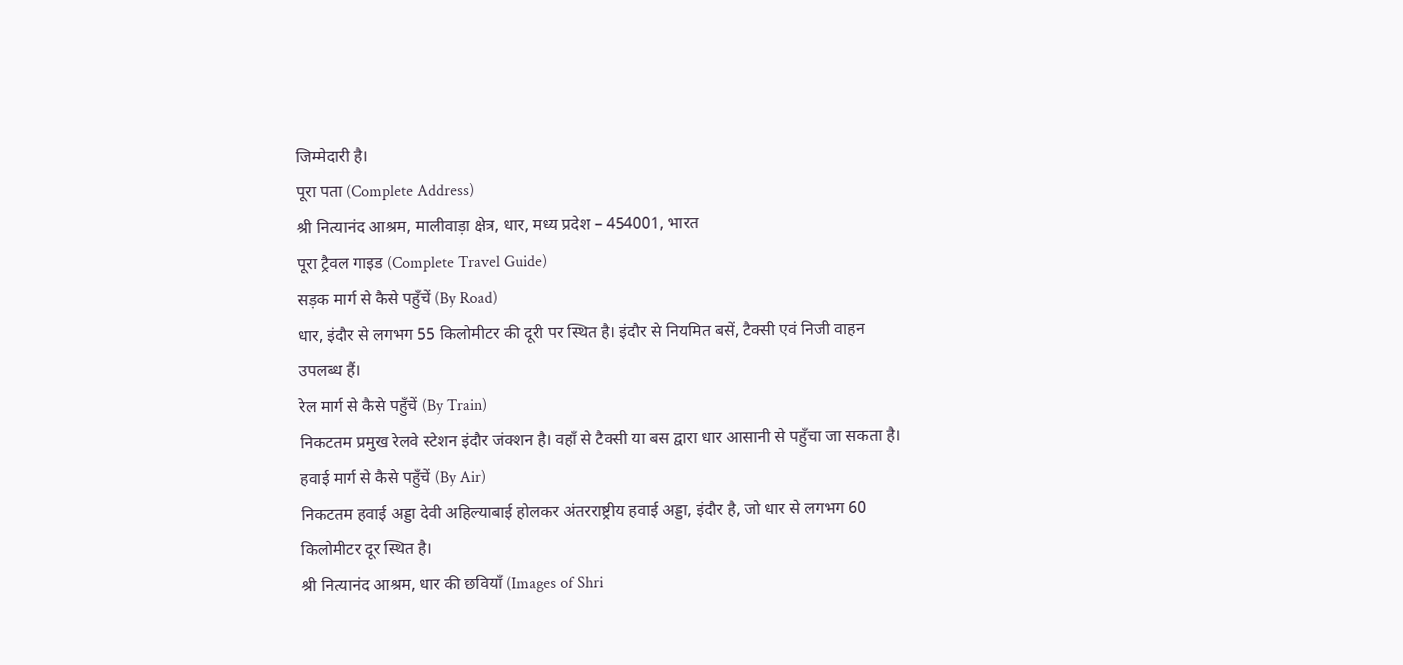जिम्मेदारी है।
पूरा पता (Complete Address)
श्री नित्यानंद आश्रम, मालीवाड़ा क्षेत्र, धार, मध्य प्रदेश – 454001, भारत
पूरा ट्रैवल गाइड (Complete Travel Guide)
सड़क मार्ग से कैसे पहुँचें (By Road)
धार, इंदौर से लगभग 55 किलोमीटर की दूरी पर स्थित है। इंदौर से नियमित बसें, टैक्सी एवं निजी वाहन उपलब्ध हैं।
रेल मार्ग से कैसे पहुँचें (By Train)
निकटतम प्रमुख रेलवे स्टेशन इंदौर जंक्शन है। वहाँ से टैक्सी या बस द्वारा धार आसानी से पहुँचा जा सकता है।
हवाई मार्ग से कैसे पहुँचें (By Air)
निकटतम हवाई अड्डा देवी अहिल्याबाई होलकर अंतरराष्ट्रीय हवाई अड्डा, इंदौर है, जो धार से लगभग 60 किलोमीटर दूर स्थित है।
श्री नित्यानंद आश्रम, धार की छवियाँ (Images of Shri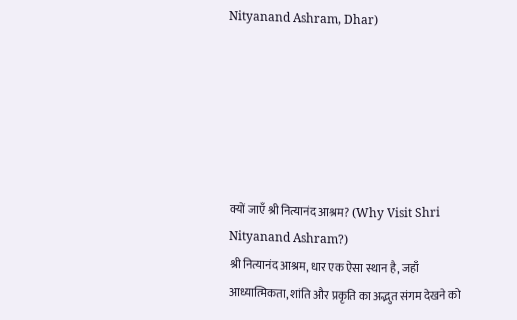Nityanand Ashram, Dhar)






क्यों जाएँ श्री नित्यानंद आश्रम? (Why Visit Shri Nityanand Ashram?)
श्री नित्यानंद आश्रम, धार एक ऐसा स्थान है, जहाँ आध्यात्मिकता, शांति और प्रकृति का अद्भुत संगम देखने को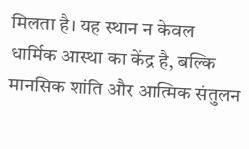मिलता है। यह स्थान न केवल धार्मिक आस्था का केंद्र है, बल्कि मानसिक शांति और आत्मिक संतुलन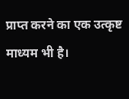प्राप्त करने का एक उत्कृष्ट माध्यम भी है।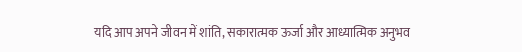यदि आप अपने जीवन में शांति, सकारात्मक ऊर्जा और आध्यात्मिक अनुभव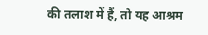की तलाश में हैं, तो यह आश्रम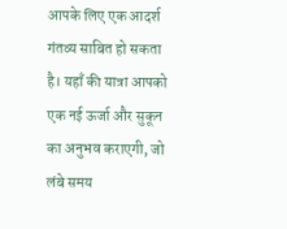आपके लिए एक आदर्श गंतव्य साबित हो सकता है। यहाँ की यात्रा आपको एक नई ऊर्जा और सुकून का अनुभव कराएगी, जो लंबे समय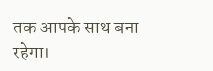तक आपके साथ बना रहेगा।